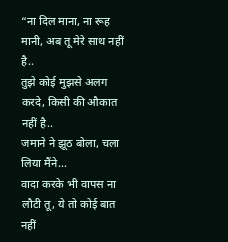“ना दिल माना, ना रूह मानी, अब तू मेरे साथ नहीं है..
तुझे कोई मुझसे अलग करदे, किसी की औकात नहीं है..
जमाने ने झूठ बोला, चला लिया मैंने…
वादा करके भी वापस ना लौटी तू, ये तो कोई बात नहीं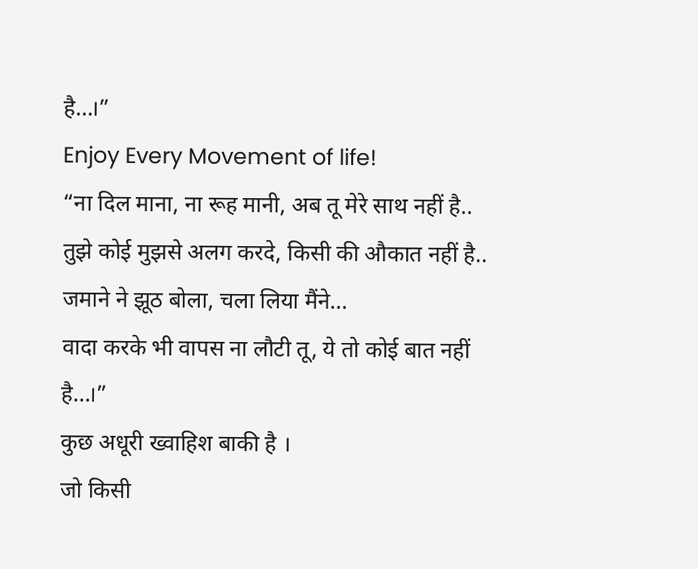है…।”
Enjoy Every Movement of life!
“ना दिल माना, ना रूह मानी, अब तू मेरे साथ नहीं है..
तुझे कोई मुझसे अलग करदे, किसी की औकात नहीं है..
जमाने ने झूठ बोला, चला लिया मैंने…
वादा करके भी वापस ना लौटी तू, ये तो कोई बात नहीं है…।”
कुछ अधूरी ख्वाहिश बाकी है ।
जो किसी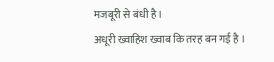मजबूरी से बंधी है ।
अधूरी ख्वाहिश ख्वाब कि तरह बन गई है ।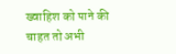ख्वाहिश को पाने की चाहत तो अभी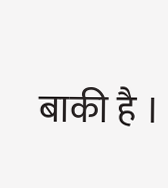बाकी है ।